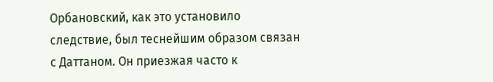Орбановский, как это установило следствие, был теснейшим образом связан с Даттаном. Он приезжая часто к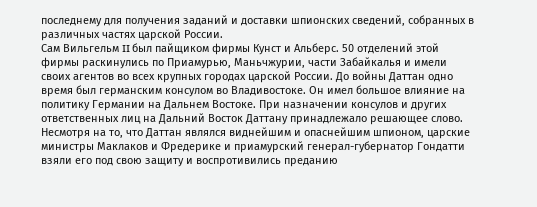последнему для получения заданий и доставки шпионских сведений, собранных в различных частях царской России.
Сам Вильгельм II был пайщиком фирмы Кунст и Альберс. 50 отделений этой фирмы раскинулись по Приамурью, Маньчжурии, части Забайкалья и имели своих агентов во всех крупных городах царской России. До войны Даттан одно время был германским консулом во Владивостоке. Он имел большое влияние на политику Германии на Дальнем Востоке. При назначении консулов и других ответственных лиц на Дальний Восток Даттану принадлежало решающее слово.
Несмотря на то, что Даттан являлся виднейшим и опаснейшим шпионом, царские министры Маклаков и Фредерике и приамурский генерал-губернатор Гондатти взяли его под свою защиту и воспротивились преданию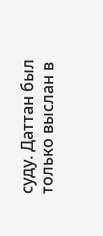суду. Даттан был только выслан в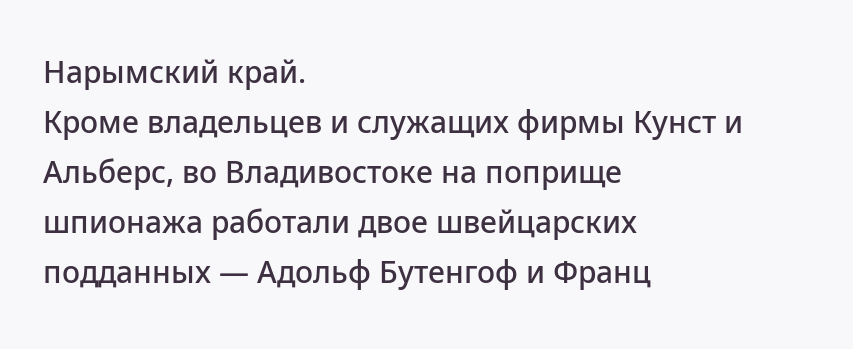Нарымский край.
Кроме владельцев и служащих фирмы Кунст и Альберс, во Владивостоке на поприще шпионажа работали двое швейцарских подданных — Адольф Бутенгоф и Франц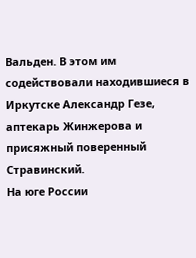Вальден. В этом им содействовали находившиеся в Иркутске Александр Гезе, аптекарь Жинжерова и присяжный поверенный Стравинский.
На юге России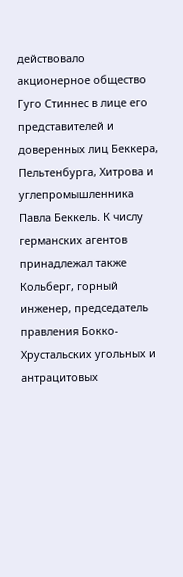действовало акционерное общество Гуго Стиннес в лице его представителей и доверенных лиц Беккера, Пельтенбурга, Хитрова и углепромышленника Павла Беккель. К числу германских агентов принадлежал также Кольберг, горный инженер, председатель правления Бокко-Хрустальских угольных и антрацитовых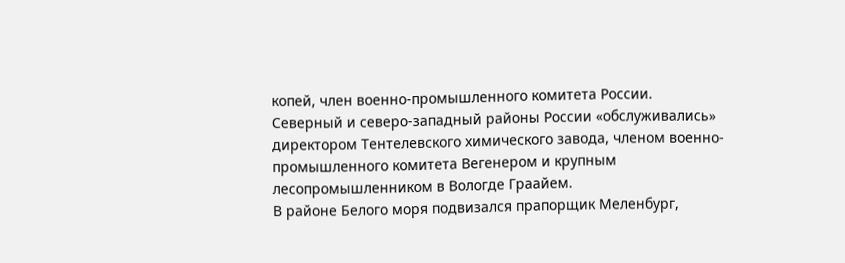копей, член военно-промышленного комитета России.
Северный и северо-западный районы России «обслуживались» директором Тентелевского химического завода, членом военно-промышленного комитета Вегенером и крупным лесопромышленником в Вологде Граайем.
В районе Белого моря подвизался прапорщик Меленбург,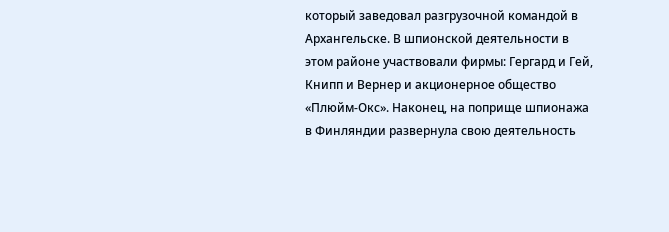который заведовал разгрузочной командой в Архангельске. В шпионской деятельности в этом районе участвовали фирмы: Гергард и Гей, Книпп и Вернер и акционерное общество «Плюйм-Окс». Наконец, на поприще шпионажа в Финляндии развернула свою деятельность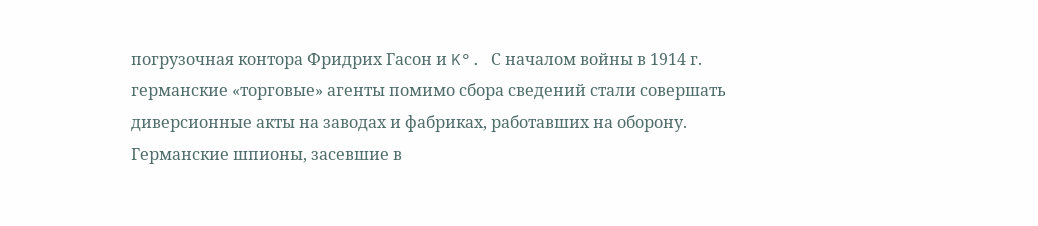погрузочная контора Фридрих Гасон и K°. С началом войны в 1914 г. германские «торговые» агенты помимо сбора сведений стали совершать диверсионные акты на заводах и фабриках, работавших на оборону.
Германские шпионы, засевшие в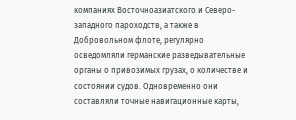компаниях Восточноазиатского и Северо-западного пароходств, а также в Добровольном флоте, регулярно осведомляли германские разведывательные органы о привозимых грузах, о количестве и состоянии судов. Одновременно они составляли точные навигационные карты,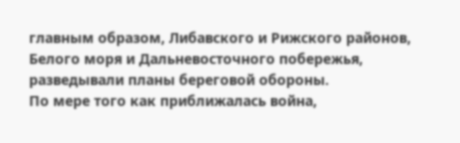главным образом, Либавского и Рижского районов, Белого моря и Дальневосточного побережья, разведывали планы береговой обороны.
По мере того как приближалась война,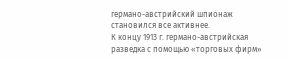германо-австрийский шпионаж становился все активнее.
К концу 1913 г. германо-австрийская разведка с помощью «торговых фирм»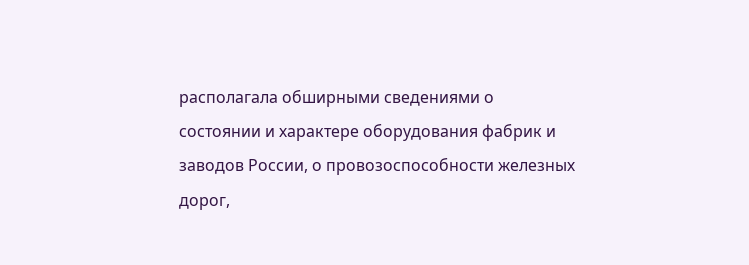располагала обширными сведениями о состоянии и характере оборудования фабрик и заводов России, о провозоспособности железных дорог,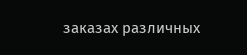заказах различных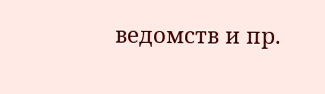ведомств и пр.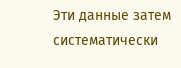Эти данные затем систематически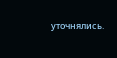уточнялись.